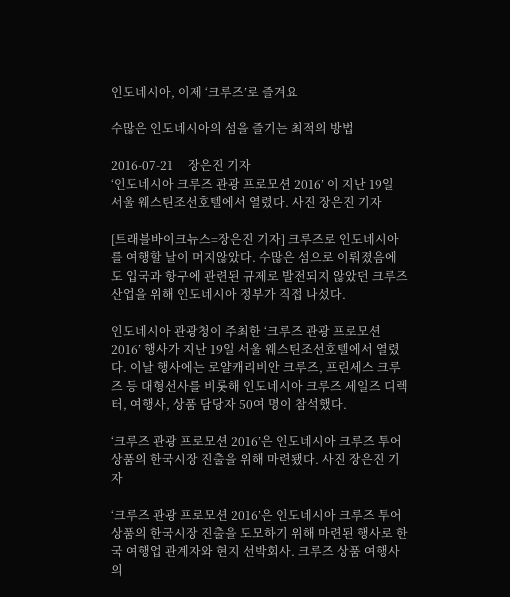인도네시아, 이제 ‘크루즈’로 즐겨요

수많은 인도네시아의 섬을 즐기는 최적의 방법

2016-07-21     장은진 기자
‘인도네시아 크루즈 관광 프로모션 2016’ 이 지난 19일 서울 웨스틴조선호텔에서 열렸다. 사진 장은진 기자

[트래블바이크뉴스=장은진 기자] 크루즈로 인도네시아를 여행할 날이 머지않았다. 수많은 섬으로 이뤄졌음에도 입국과 항구에 관련된 규제로 발전되지 않았던 크루즈 산업을 위해 인도네시아 정부가 직접 나섰다.

인도네시아 관광청이 주최한 ‘크루즈 관광 프로모션 2016’ 행사가 지난 19일 서울 웨스틴조선호텔에서 열렸다. 이날 행사에는 로얄캐리비안 크루즈, 프린세스 크루즈 등 대형선사를 비롯해 인도네시아 크루즈 세일즈 디렉터, 여행사, 상품 담당자 50여 명이 참석했다.

‘크루즈 관광 프로모션 2016’은 인도네시아 크루즈 투어 상품의 한국시장 진출을 위해 마련됐다. 사진 장은진 기자

‘크루즈 관광 프로모션 2016’은 인도네시아 크루즈 투어 상품의 한국시장 진출을 도모하기 위해 마련된 행사로 한국 여행업 관계자와 현지 선박회사. 크루즈 상품 여행사의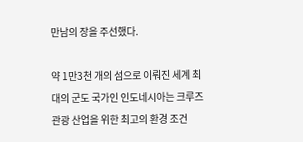만남의 장을 주선했다.

약 1만3천 개의 섬으로 이뤄진 세계 최대의 군도 국가인 인도네시아는 크루즈 관광 산업을 위한 최고의 환경 조건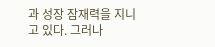과 성장 잠재력을 지니고 있다. 그러나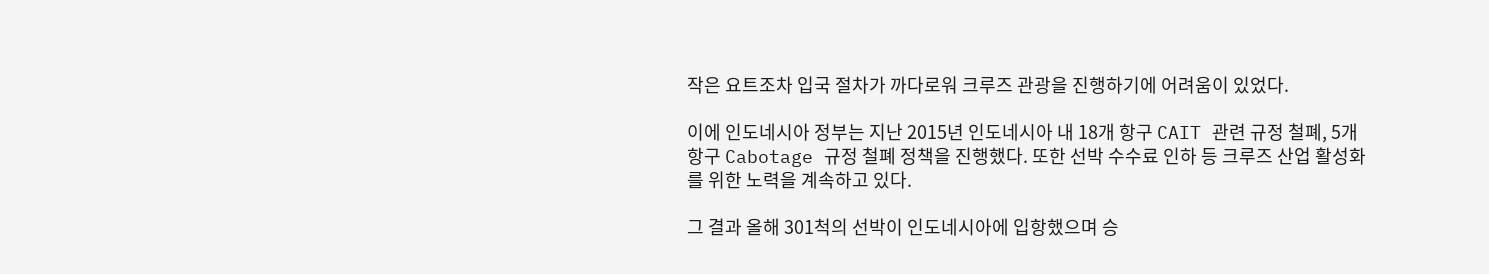작은 요트조차 입국 절차가 까다로워 크루즈 관광을 진행하기에 어려움이 있었다.

이에 인도네시아 정부는 지난 2015년 인도네시아 내 18개 항구 CAIT 관련 규정 철폐, 5개 항구 Cabotage 규정 철폐 정책을 진행했다. 또한 선박 수수료 인하 등 크루즈 산업 활성화를 위한 노력을 계속하고 있다.

그 결과 올해 301척의 선박이 인도네시아에 입항했으며 승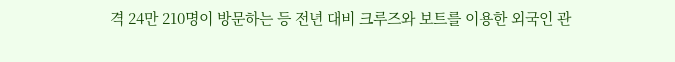격 24만 210명이 방문하는 등 전년 대비 크루즈와 보트를 이용한 외국인 관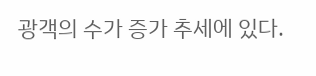광객의 수가 증가 추세에 있다.